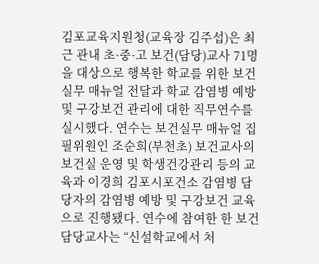김포교육지원청(교육장 김주섭)은 최근 관내 초·중·고 보건(담당)교사 71명을 대상으로 행복한 학교를 위한 보건실무 매뉴얼 전달과 학교 감염병 예방 및 구강보건 관리에 대한 직무연수를 실시했다. 연수는 보건실무 매뉴얼 집필위원인 조순희(부천초) 보건교사의 보건실 운영 및 학생건강관리 등의 교육과 이경희 김포시포건소 감염병 담당자의 감염병 예방 및 구강보건 교육으로 진행됐다. 연수에 참여한 한 보건담당교사는 “신설학교에서 처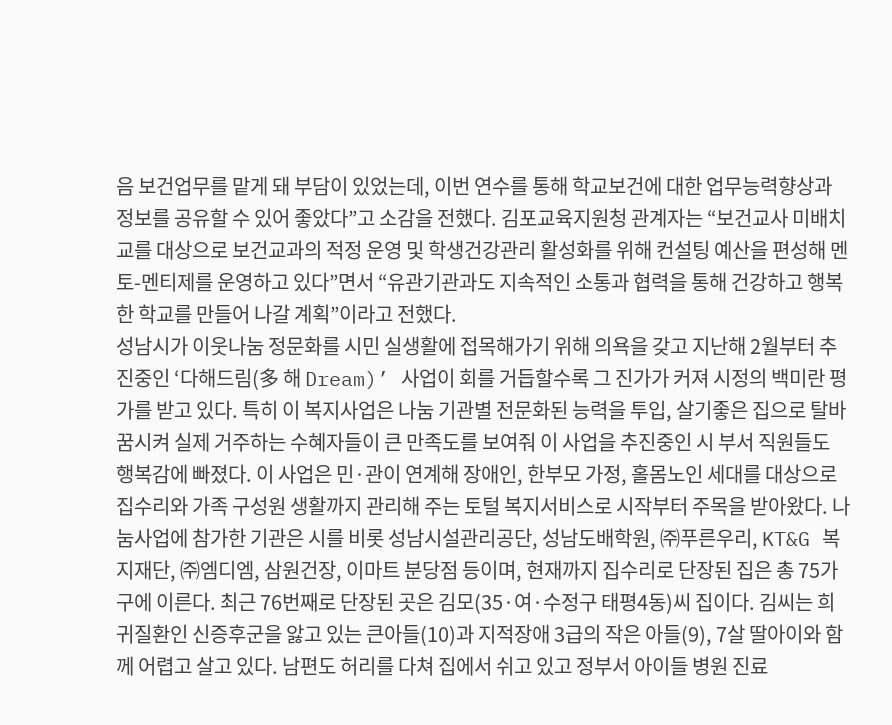음 보건업무를 맡게 돼 부담이 있었는데, 이번 연수를 통해 학교보건에 대한 업무능력향상과 정보를 공유할 수 있어 좋았다”고 소감을 전했다. 김포교육지원청 관계자는 “보건교사 미배치교를 대상으로 보건교과의 적정 운영 및 학생건강관리 활성화를 위해 컨설팅 예산을 편성해 멘토-멘티제를 운영하고 있다”면서 “유관기관과도 지속적인 소통과 협력을 통해 건강하고 행복한 학교를 만들어 나갈 계획”이라고 전했다.
성남시가 이웃나눔 정문화를 시민 실생활에 접목해가기 위해 의욕을 갖고 지난해 2월부터 추진중인 ‘다해드림(多 해 Dream)’ 사업이 회를 거듭할수록 그 진가가 커져 시정의 백미란 평가를 받고 있다. 특히 이 복지사업은 나눔 기관별 전문화된 능력을 투입, 살기좋은 집으로 탈바꿈시켜 실제 거주하는 수혜자들이 큰 만족도를 보여줘 이 사업을 추진중인 시 부서 직원들도 행복감에 빠졌다. 이 사업은 민·관이 연계해 장애인, 한부모 가정, 홀몸노인 세대를 대상으로 집수리와 가족 구성원 생활까지 관리해 주는 토털 복지서비스로 시작부터 주목을 받아왔다. 나눔사업에 참가한 기관은 시를 비롯 성남시설관리공단, 성남도배학원, ㈜푸른우리, KT&G 복지재단, ㈜엠디엠, 삼원건장, 이마트 분당점 등이며, 현재까지 집수리로 단장된 집은 총 75가구에 이른다. 최근 76번째로 단장된 곳은 김모(35·여·수정구 태평4동)씨 집이다. 김씨는 희귀질환인 신증후군을 앓고 있는 큰아들(10)과 지적장애 3급의 작은 아들(9), 7살 딸아이와 함께 어렵고 살고 있다. 남편도 허리를 다쳐 집에서 쉬고 있고 정부서 아이들 병원 진료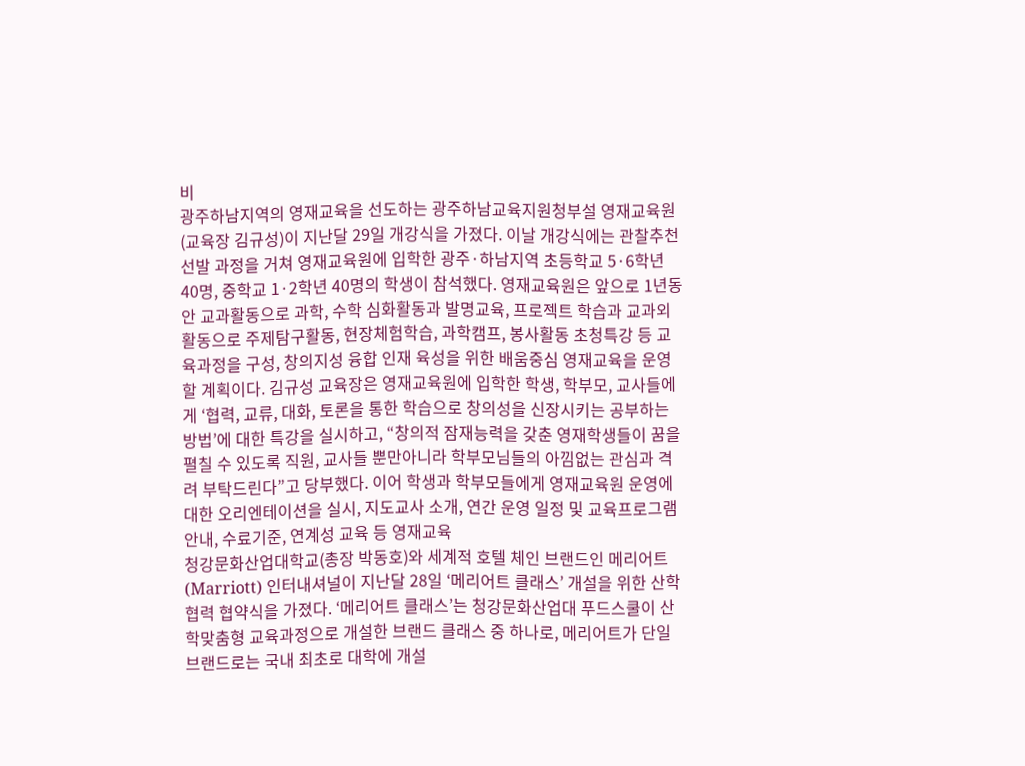비
광주하남지역의 영재교육을 선도하는 광주하남교육지원청부설 영재교육원(교육장 김규성)이 지난달 29일 개강식을 가졌다. 이날 개강식에는 관찰추천 선발 과정을 거쳐 영재교육원에 입학한 광주·하남지역 초등학교 5·6학년 40명, 중학교 1·2학년 40명의 학생이 참석했다. 영재교육원은 앞으로 1년동안 교과활동으로 과학, 수학 심화활동과 발명교육, 프로젝트 학습과 교과외 활동으로 주제탐구활동, 현장체험학습, 과학캠프, 봉사활동 초청특강 등 교육과정을 구성, 창의지성 융합 인재 육성을 위한 배움중심 영재교육을 운영할 계획이다. 김규성 교육장은 영재교육원에 입학한 학생, 학부모, 교사들에게 ‘협력, 교류, 대화, 토론을 통한 학습으로 창의성을 신장시키는 공부하는 방법’에 대한 특강을 실시하고, “창의적 잠재능력을 갖춘 영재학생들이 꿈을 펼칠 수 있도록 직원, 교사들 뿐만아니라 학부모님들의 아낌없는 관심과 격려 부탁드린다”고 당부했다. 이어 학생과 학부모들에게 영재교육원 운영에 대한 오리엔테이션을 실시, 지도교사 소개, 연간 운영 일정 및 교육프로그램 안내, 수료기준, 연계성 교육 등 영재교육
청강문화산업대학교(총장 박동호)와 세계적 호텔 체인 브랜드인 메리어트(Marriott) 인터내셔널이 지난달 28일 ‘메리어트 클래스’ 개설을 위한 산학협력 협약식을 가졌다. ‘메리어트 클래스’는 청강문화산업대 푸드스쿨이 산학맞춤형 교육과정으로 개설한 브랜드 클래스 중 하나로, 메리어트가 단일 브랜드로는 국내 최초로 대학에 개설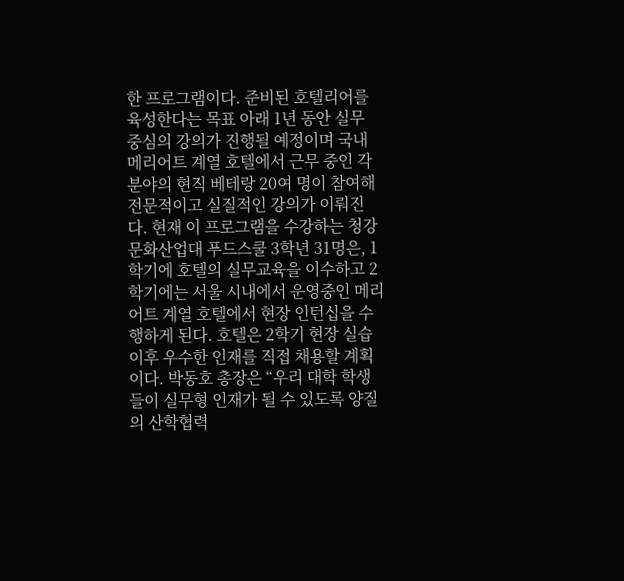한 프로그램이다. 준비된 호텔리어를 육성한다는 목표 아래 1년 동안 실무 중심의 강의가 진행될 예정이며 국내 메리어트 계열 호텔에서 근무 중인 각 분야의 현직 베테랑 20여 명이 참여해 전문적이고 실질적인 강의가 이뤄진다. 현재 이 프로그램을 수강하는 청강문화산업대 푸드스쿨 3학년 31명은, 1학기에 호텔의 실무교육을 이수하고 2학기에는 서울 시내에서 운영중인 메리어트 계열 호텔에서 현장 인턴십을 수행하게 된다. 호텔은 2학기 현장 실습 이후 우수한 인재를 직접 채용할 계획이다. 박동호 총장은 “우리 대학 학생들이 실무형 인재가 될 수 있도록 양질의 산학협력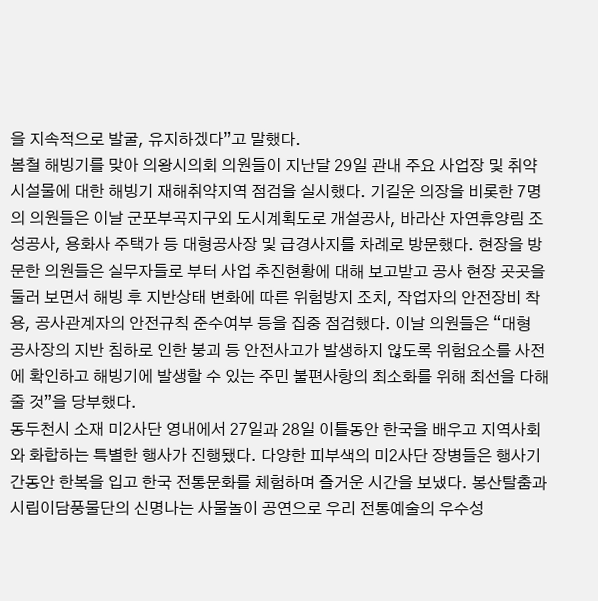을 지속적으로 발굴, 유지하겠다”고 말했다.
봄철 해빙기를 맞아 의왕시의회 의원들이 지난달 29일 관내 주요 사업장 및 취약시설물에 대한 해빙기 재해취약지역 점검을 실시했다. 기길운 의장을 비롯한 7명의 의원들은 이날 군포부곡지구외 도시계획도로 개설공사, 바라산 자연휴양림 조성공사, 용화사 주택가 등 대형공사장 및 급경사지를 차례로 방문했다. 현장을 방문한 의원들은 실무자들로 부터 사업 추진현황에 대해 보고받고 공사 현장 곳곳을 둘러 보면서 해빙 후 지반상태 변화에 따른 위험방지 조치, 작업자의 안전장비 착용, 공사관계자의 안전규칙 준수여부 등을 집중 점검했다. 이날 의원들은 “대형 공사장의 지반 침하로 인한 붕괴 등 안전사고가 발생하지 않도록 위험요소를 사전에 확인하고 해빙기에 발생할 수 있는 주민 불편사항의 최소화를 위해 최선을 다해 줄 것”을 당부했다.
동두천시 소재 미2사단 영내에서 27일과 28일 이틀동안 한국을 배우고 지역사회와 화합하는 특별한 행사가 진행됐다. 다양한 피부색의 미2사단 장병들은 행사기간동안 한복을 입고 한국 전통문화를 체험하며 즐거운 시간을 보냈다. 봉산탈춤과 시립이담풍물단의 신명나는 사물놀이 공연으로 우리 전통예술의 우수성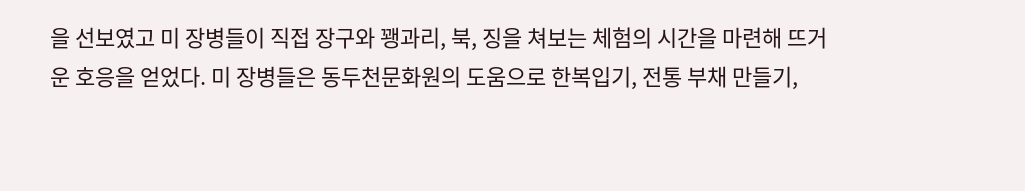을 선보였고 미 장병들이 직접 장구와 꽹과리, 북, 징을 쳐보는 체험의 시간을 마련해 뜨거운 호응을 얻었다. 미 장병들은 동두천문화원의 도움으로 한복입기, 전통 부채 만들기,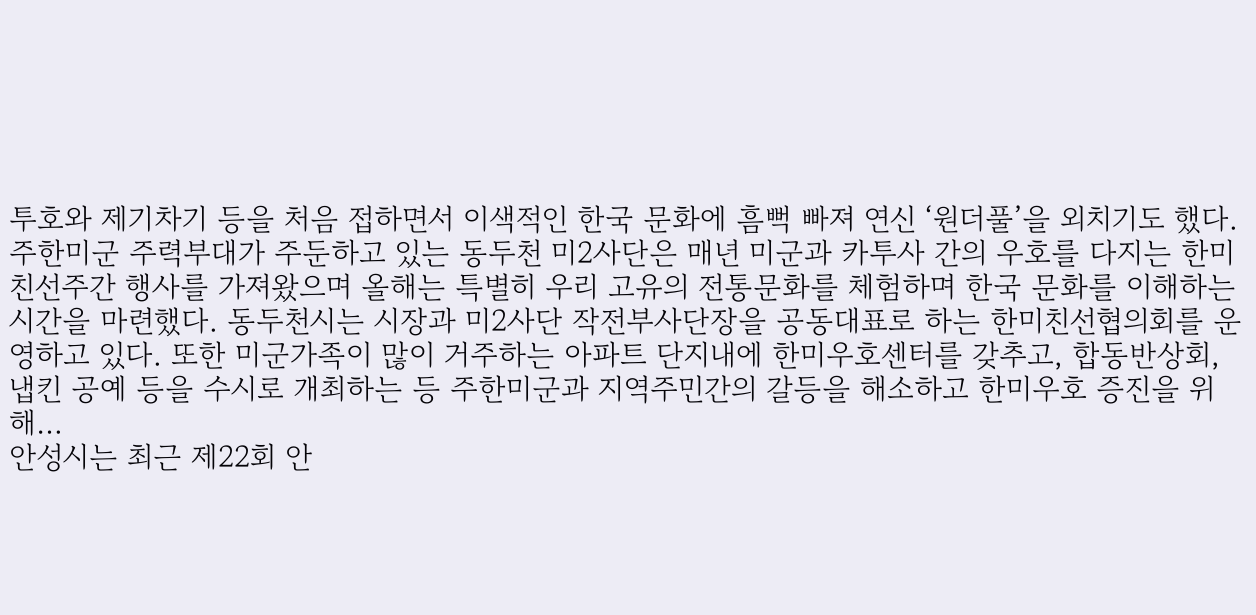투호와 제기차기 등을 처음 접하면서 이색적인 한국 문화에 흠뻑 빠져 연신 ‘원더풀’을 외치기도 했다. 주한미군 주력부대가 주둔하고 있는 동두천 미2사단은 매년 미군과 카투사 간의 우호를 다지는 한미친선주간 행사를 가져왔으며 올해는 특별히 우리 고유의 전통문화를 체험하며 한국 문화를 이해하는 시간을 마련했다. 동두천시는 시장과 미2사단 작전부사단장을 공동대표로 하는 한미친선협의회를 운영하고 있다. 또한 미군가족이 많이 거주하는 아파트 단지내에 한미우호센터를 갖추고, 합동반상회, 냅킨 공예 등을 수시로 개최하는 등 주한미군과 지역주민간의 갈등을 해소하고 한미우호 증진을 위해…
안성시는 최근 제22회 안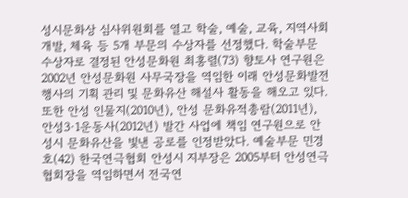성시문화상 심사위원회를 열고 학술, 예술, 교육, 지역사회개발, 체육 등 5개 부문의 수상자를 선정했다. 학술부문 수상자로 결정된 안성문화원 최홍렬(73) 향토사 연구원은 2002년 안성문화원 사무국장을 역임한 이래 안성문화발전 행사의 기획 관리 및 문화유산 해설사 활동을 해오고 있다. 또한 안성 인물지(2010년), 안성 문화유적총람(2011년), 안성3·1운동사(2012년) 발간 사업에 책임 연구원으로 안성시 문화유산을 빛낸 공로를 인정받았다. 예술부문 민경호(42) 한국연극협회 안성시 지부장은 2005부터 안성연극협회장을 역임하면서 전국연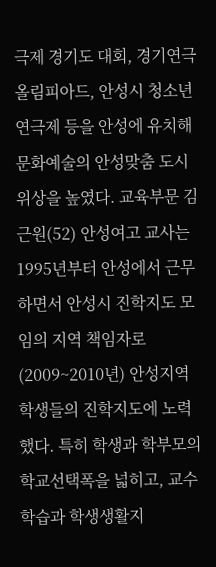극제 경기도 대회, 경기연극올림피아드, 안성시 청소년 연극제 등을 안성에 유치해 문화예술의 안성맞춤 도시 위상을 높였다. 교육부문 김근원(52) 안성여고 교사는 1995년부터 안성에서 근무하면서 안성시 진학지도 모임의 지역 책임자로(2009~2010년) 안성지역 학생들의 진학지도에 노력했다. 특히 학생과 학부모의 학교선택폭을 넓히고, 교수학습과 학생생활지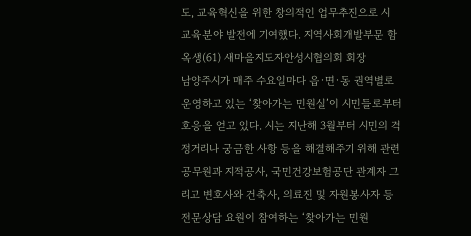도, 교육혁신을 위한 창의적인 업무추진으로 시 교육분야 발전에 기여했다. 지역사회개발부문 함옥생(61) 새마을지도자안성시협의회 회장
남양주시가 매주 수요일마다 읍·면·동 권역별로 운영하고 있는 ‘찾아가는 민원실’이 시민들로부터 호응을 얻고 있다. 시는 지난해 3월부터 시민의 걱정거리나 궁금한 사항 등을 해결해주기 위해 관련 공무원과 지적공사, 국민건강보험공단 관계자 그리고 변호사와 건축사, 의료진 및 자원봉사자 등 전문상담 요원이 참여하는 ‘찾아가는 민원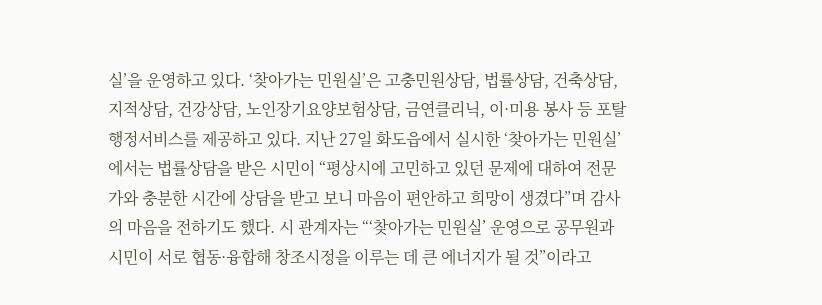실’을 운영하고 있다. ‘찾아가는 민원실’은 고충민원상담, 법률상담, 건축상담, 지적상담, 건강상담, 노인장기요양보험상담, 금연클리닉, 이·미용 봉사 등 포탈행정서비스를 제공하고 있다. 지난 27일 화도읍에서 실시한 ‘찾아가는 민원실’에서는 법률상담을 받은 시민이 “평상시에 고민하고 있던 문제에 대하여 전문가와 충분한 시간에 상담을 받고 보니 마음이 편안하고 희망이 생겼다”며 감사의 마음을 전하기도 했다. 시 관계자는 “‘찾아가는 민원실’ 운영으로 공무원과 시민이 서로 협동·융합해 창조시정을 이루는 데 큰 에너지가 될 것”이라고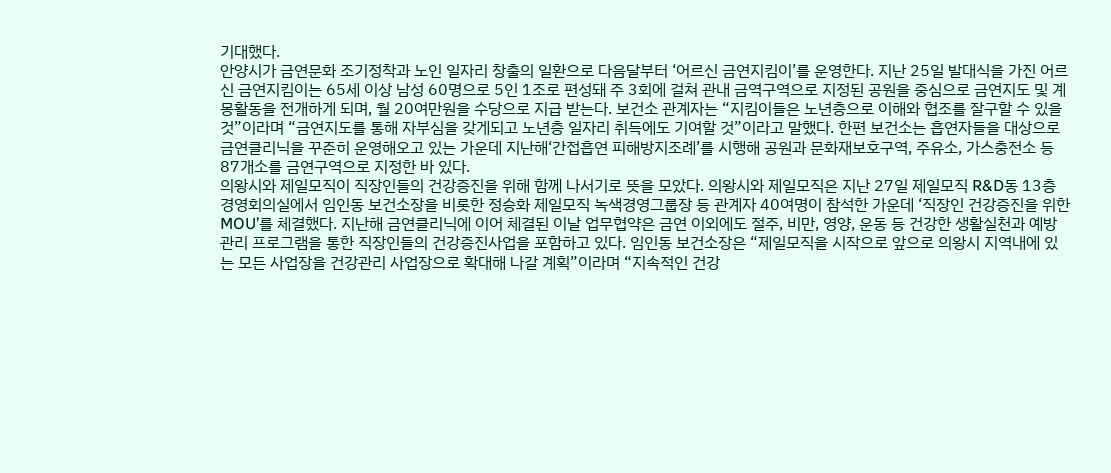기대했다.
안양시가 금연문화 조기정착과 노인 일자리 창출의 일환으로 다음달부터 ‘어르신 금연지킴이’를 운영한다. 지난 25일 발대식을 가진 어르신 금연지킴이는 65세 이상 남성 60명으로 5인 1조로 편성돼 주 3회에 걸쳐 관내 금역구역으로 지정된 공원을 중심으로 금연지도 및 계몽활동을 전개하게 되며, 월 20여만원을 수당으로 지급 받는다. 보건소 관계자는 “지킴이들은 노년층으로 이해와 협조를 잘구할 수 있을 것”이라며 “금연지도를 통해 자부심을 갖게되고 노년층 일자리 취득에도 기여할 것”이라고 말했다. 한편 보건소는 흡연자들을 대상으로 금연클리닉을 꾸준히 운영해오고 있는 가운데 지난해‘간접흡연 피해방지조례’를 시행해 공원과 문화재보호구역, 주유소, 가스충전소 등 87개소를 금연구역으로 지정한 바 있다.
의왕시와 제일모직이 직장인들의 건강증진을 위해 함께 나서기로 뜻을 모았다. 의왕시와 제일모직은 지난 27일 제일모직 R&D동 13층 경영회의실에서 임인동 보건소장을 비롯한 정승화 제일모직 녹색경영그룹장 등 관계자 40여명이 참석한 가운데 ‘직장인 건강증진을 위한 MOU’를 체결했다. 지난해 금연클리닉에 이어 체결된 이날 업무협약은 금연 이외에도 절주, 비만, 영양, 운동 등 건강한 생활실천과 예방관리 프로그램을 통한 직장인들의 건강증진사업을 포함하고 있다. 임인동 보건소장은 “제일모직을 시작으로 앞으로 의왕시 지역내에 있는 모든 사업장을 건강관리 사업장으로 확대해 나갈 계획”이라며 “지속적인 건강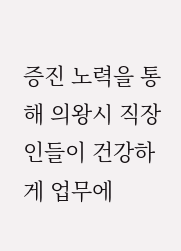증진 노력을 통해 의왕시 직장인들이 건강하게 업무에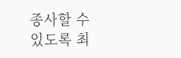종사할 수 있도록 최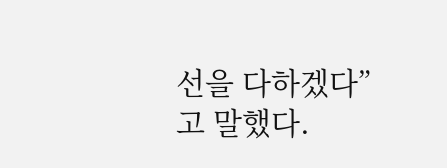선을 다하겠다”고 말했다.